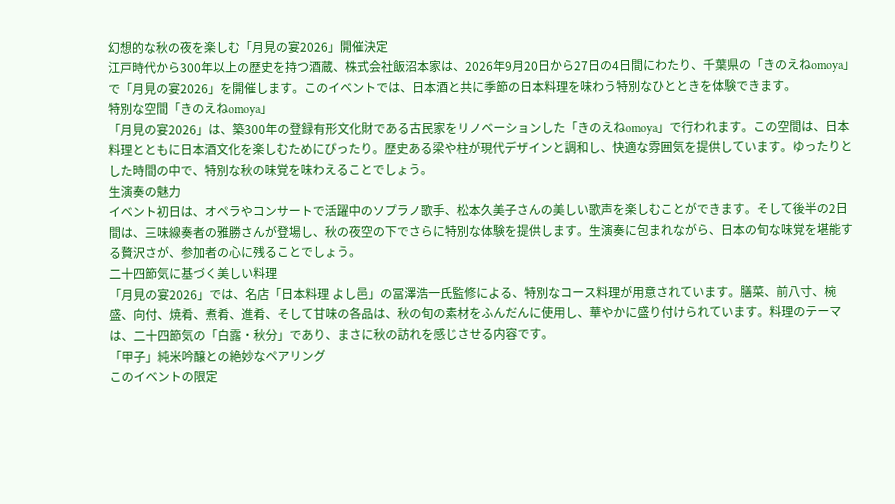幻想的な秋の夜を楽しむ「月見の宴2026」開催決定
江戸時代から300年以上の歴史を持つ酒蔵、株式会社飯沼本家は、2026年9月20日から27日の4日間にわたり、千葉県の「きのえねomoya」で「月見の宴2026」を開催します。このイベントでは、日本酒と共に季節の日本料理を味わう特別なひとときを体験できます。
特別な空間「きのえねomoya」
「月見の宴2026」は、築300年の登録有形文化財である古民家をリノベーションした「きのえねomoya」で行われます。この空間は、日本料理とともに日本酒文化を楽しむためにぴったり。歴史ある梁や柱が現代デザインと調和し、快適な雰囲気を提供しています。ゆったりとした時間の中で、特別な秋の味覚を味わえることでしょう。
生演奏の魅力
イベント初日は、オペラやコンサートで活躍中のソプラノ歌手、松本久美子さんの美しい歌声を楽しむことができます。そして後半の2日間は、三味線奏者の雅勝さんが登場し、秋の夜空の下でさらに特別な体験を提供します。生演奏に包まれながら、日本の旬な味覚を堪能する贅沢さが、参加者の心に残ることでしょう。
二十四節気に基づく美しい料理
「月見の宴2026」では、名店「日本料理 よし邑」の冨澤浩一氏監修による、特別なコース料理が用意されています。膳菜、前八寸、椀盛、向付、焼肴、煮肴、進肴、そして甘味の各品は、秋の旬の素材をふんだんに使用し、華やかに盛り付けられています。料理のテーマは、二十四節気の「白露・秋分」であり、まさに秋の訪れを感じさせる内容です。
「甲子」純米吟醸との絶妙なペアリング
このイベントの限定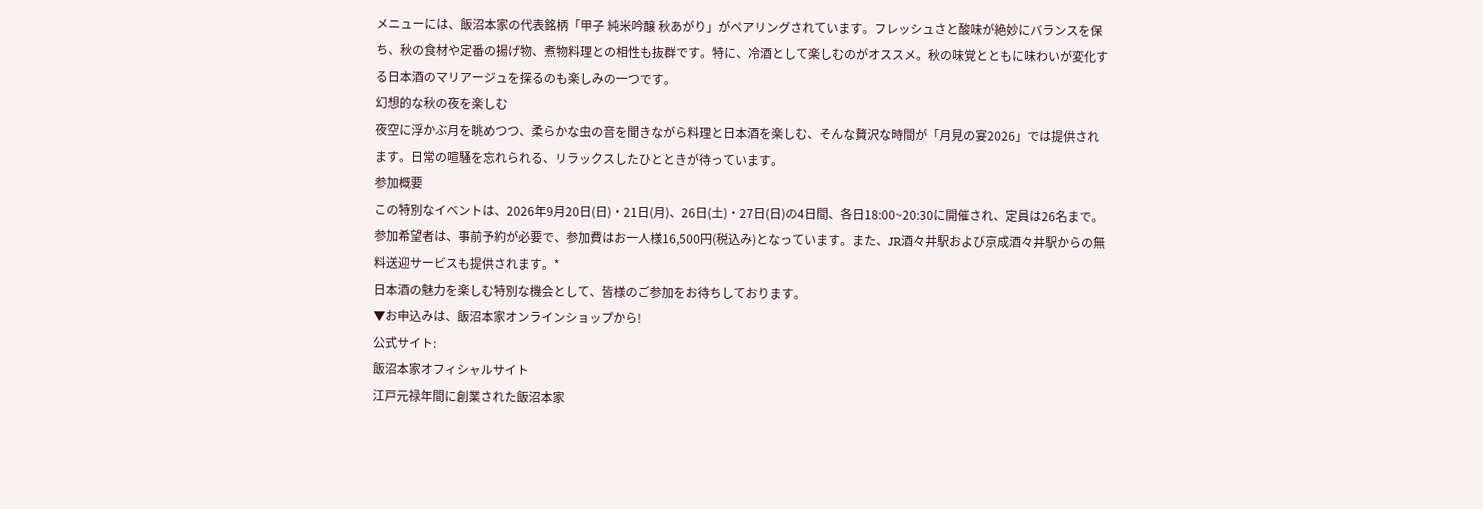メニューには、飯沼本家の代表銘柄「甲子 純米吟醸 秋あがり」がペアリングされています。フレッシュさと酸味が絶妙にバランスを保ち、秋の食材や定番の揚げ物、煮物料理との相性も抜群です。特に、冷酒として楽しむのがオススメ。秋の味覚とともに味わいが変化する日本酒のマリアージュを探るのも楽しみの一つです。
幻想的な秋の夜を楽しむ
夜空に浮かぶ月を眺めつつ、柔らかな虫の音を聞きながら料理と日本酒を楽しむ、そんな贅沢な時間が「月見の宴2026」では提供されます。日常の喧騒を忘れられる、リラックスしたひとときが待っています。
参加概要
この特別なイベントは、2026年9月20日(日)・21日(月)、26日(土)・27日(日)の4日間、各日18:00~20:30に開催され、定員は26名まで。参加希望者は、事前予約が必要で、参加費はお一人様16,500円(税込み)となっています。また、JR酒々井駅および京成酒々井駅からの無料送迎サービスも提供されます。*
日本酒の魅力を楽しむ特別な機会として、皆様のご参加をお待ちしております。
▼お申込みは、飯沼本家オンラインショップから!
公式サイト:
飯沼本家オフィシャルサイト
江戸元禄年間に創業された飯沼本家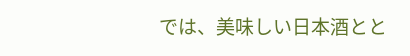では、美味しい日本酒とと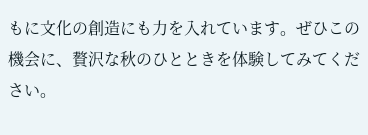もに文化の創造にも力を入れています。ぜひこの機会に、贅沢な秋のひとときを体験してみてください。